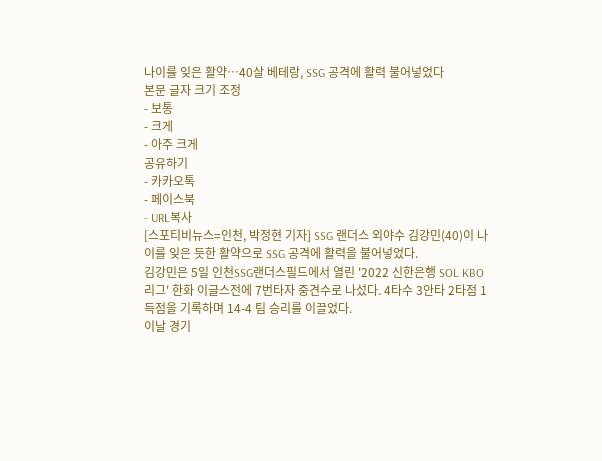나이를 잊은 활약…40살 베테랑, SSG 공격에 활력 불어넣었다
본문 글자 크기 조정
- 보통
- 크게
- 아주 크게
공유하기
- 카카오톡
- 페이스북
- URL복사
[스포티비뉴스=인천, 박정현 기자] SSG 랜더스 외야수 김강민(40)이 나이를 잊은 듯한 활약으로 SSG 공격에 활력을 불어넣었다.
김강민은 5일 인천SSG랜더스필드에서 열린 '2022 신한은행 SOL KBO리그' 한화 이글스전에 7번타자 중견수로 나섰다. 4타수 3안타 2타점 1득점을 기록하며 14-4 팀 승리를 이끌었다.
이날 경기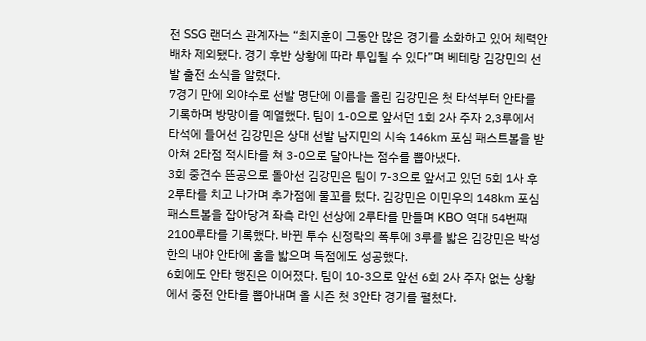전 SSG 랜더스 관계자는 “최지훈이 그동안 많은 경기를 소화하고 있어 체력안배차 제외됐다. 경기 후반 상황에 따라 투입될 수 있다”며 베테랑 김강민의 선발 출전 소식을 알렸다.
7경기 만에 외야수로 선발 명단에 이름을 올린 김강민은 첫 타석부터 안타를 기록하며 방망이를 예열했다. 팀이 1-0으로 앞서던 1회 2사 주자 2,3루에서 타석에 들어선 김강민은 상대 선발 남지민의 시속 146㎞ 포심 패스트볼을 받아쳐 2타점 적시타를 쳐 3-0으로 달아나는 점수를 뽑아냈다.
3회 중견수 뜬공으로 돌아선 김강민은 팀이 7-3으로 앞서고 있던 5회 1사 후 2루타를 치고 나가며 추가점에 물꼬를 텄다. 김강민은 이민우의 148㎞ 포심 패스트볼을 잡아당겨 좌측 라인 선상에 2루타를 만들며 KBO 역대 54번째 2100루타를 기록했다. 바뀐 투수 신정락의 폭투에 3루를 밟은 김강민은 박성한의 내야 안타에 홈을 밟으며 득점에도 성공했다.
6회에도 안타 행진은 이어졌다. 팀이 10-3으로 앞선 6회 2사 주자 없는 상황에서 중전 안타를 뽑아내며 올 시즌 첫 3안타 경기를 펼쳤다.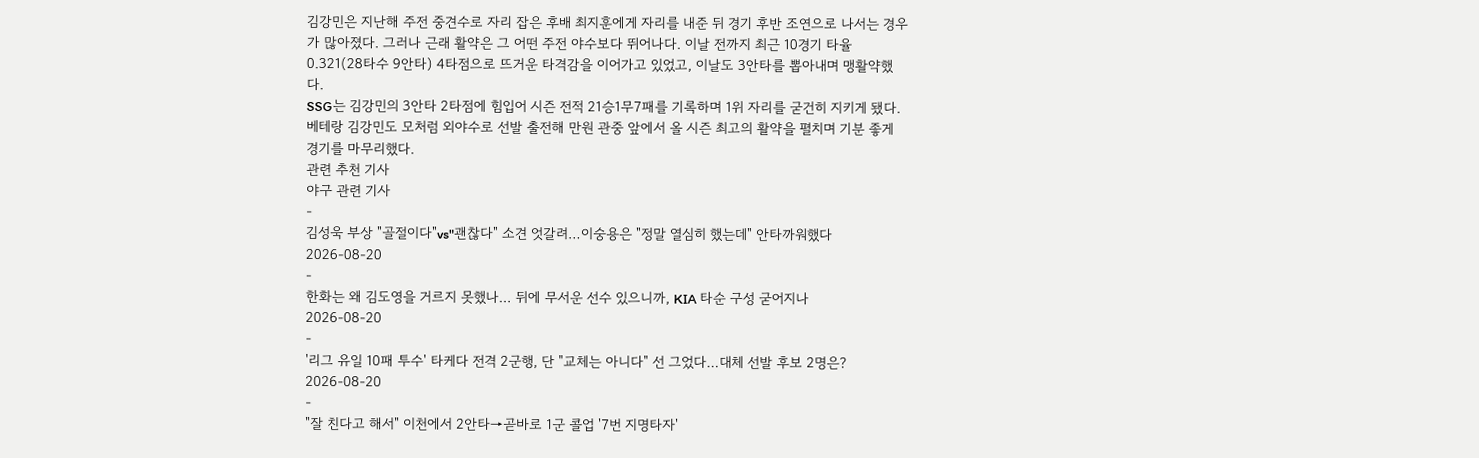김강민은 지난해 주전 중견수로 자리 잡은 후배 최지훈에게 자리를 내준 뒤 경기 후반 조연으로 나서는 경우가 많아졌다. 그러나 근래 활약은 그 어떤 주전 야수보다 뛰어나다. 이날 전까지 최근 10경기 타율 0.321(28타수 9안타) 4타점으로 뜨거운 타격감을 이어가고 있었고, 이날도 3안타를 뽑아내며 맹활약했다.
SSG는 김강민의 3안타 2타점에 힘입어 시즌 전적 21승1무7패를 기록하며 1위 자리를 굳건히 지키게 됐다. 베테랑 김강민도 모처럼 외야수로 선발 출전해 만원 관중 앞에서 올 시즌 최고의 활약을 펼치며 기분 좋게 경기를 마무리했다.
관련 추천 기사
야구 관련 기사
-
김성욱 부상 "골절이다"vs"괜찮다" 소견 엇갈려…이숭용은 "정말 열심히 했는데" 안타까워했다
2026-08-20
-
한화는 왜 김도영을 거르지 못했나… 뒤에 무서운 선수 있으니까, KIA 타순 구성 굳어지나
2026-08-20
-
'리그 유일 10패 투수' 타케다 전격 2군행, 단 "교체는 아니다" 선 그었다…대체 선발 후보 2명은?
2026-08-20
-
"잘 친다고 해서" 이천에서 2안타→곧바로 1군 콜업 '7번 지명타자'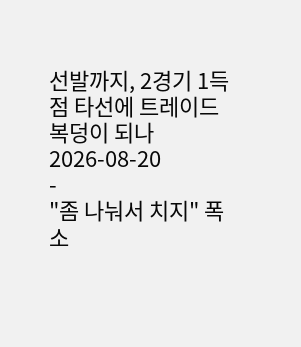선발까지, 2경기 1득점 타선에 트레이드 복덩이 되나
2026-08-20
-
"좀 나눠서 치지" 폭소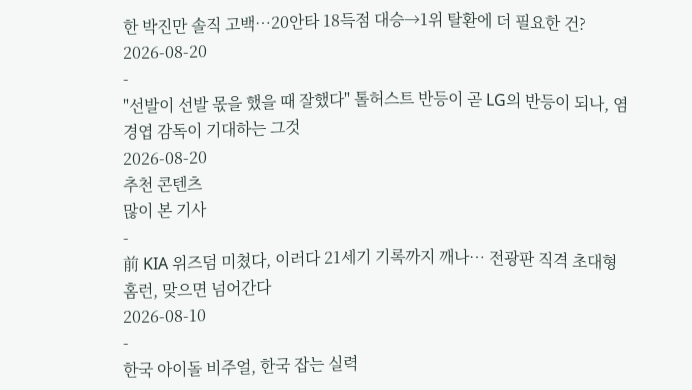한 박진만 솔직 고백…20안타 18득점 대승→1위 탈환에 더 필요한 건?
2026-08-20
-
"선발이 선발 몫을 했을 때 잘했다" 톨허스트 반등이 곧 LG의 반등이 되나, 염경엽 감독이 기대하는 그것
2026-08-20
추천 콘텐츠
많이 본 기사
-
前 KIA 위즈덤 미쳤다, 이러다 21세기 기록까지 깨나… 전광판 직격 초대형 홈런, 맞으면 넘어간다
2026-08-10
-
한국 아이돌 비주얼, 한국 잡는 실력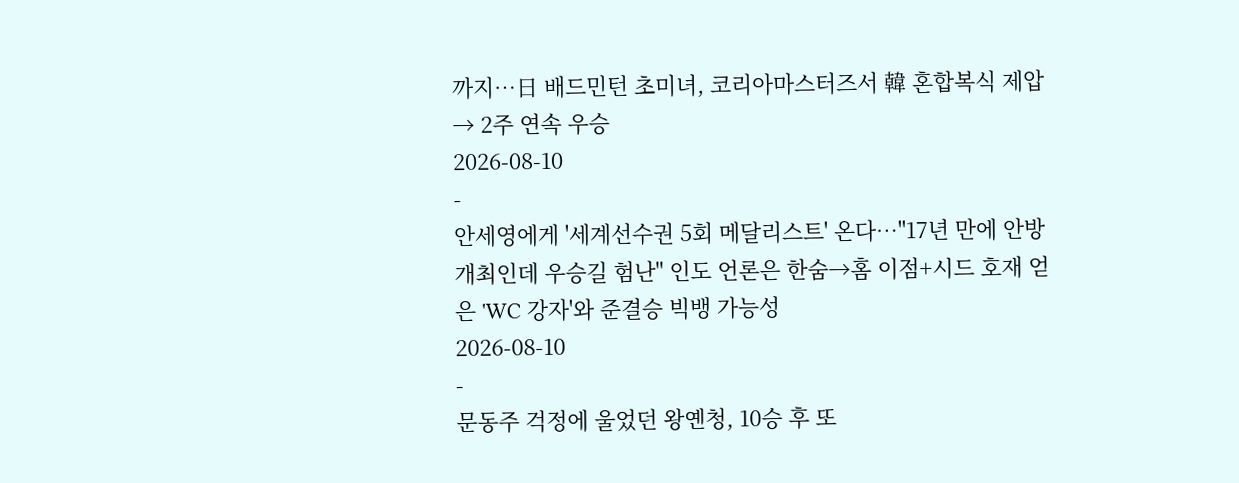까지…日 배드민턴 초미녀, 코리아마스터즈서 韓 혼합복식 제압 → 2주 연속 우승
2026-08-10
-
안세영에게 '세계선수권 5회 메달리스트' 온다…"17년 만에 안방 개최인데 우승길 험난" 인도 언론은 한숨→홈 이점+시드 호재 얻은 'WC 강자'와 준결승 빅뱅 가능성
2026-08-10
-
문동주 걱정에 울었던 왕옌청, 10승 후 또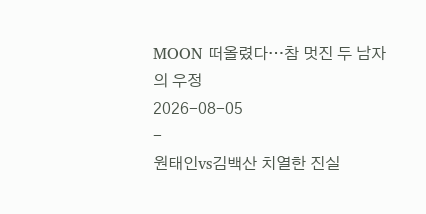MOON 떠올렸다…참 멋진 두 남자의 우정
2026-08-05
-
원태인vs김백산 치열한 진실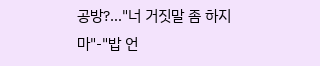공방?…"너 거짓말 좀 하지 마"-"밥 언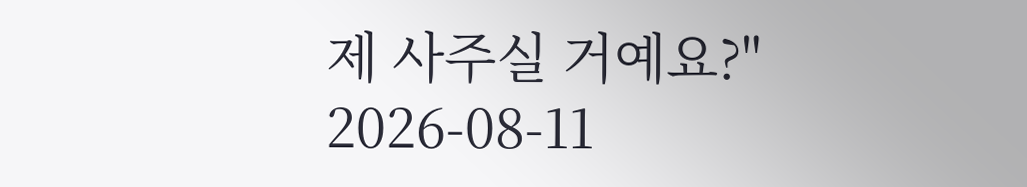제 사주실 거예요?"
2026-08-11